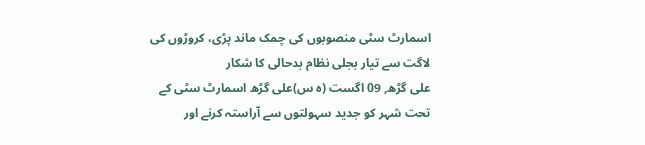اسمارٹ سٹی منصوبوں کی چمک ماند پڑی، کروڑوں کی لاگت سے تیار بجلی نظام بدحالی کا شکار
علی گڑھ, 09 اگست (ہ س)علی گڑھ اسمارٹ سٹی کے تحت شہر کو جدید سہولتوں سے آراستہ کرنے اور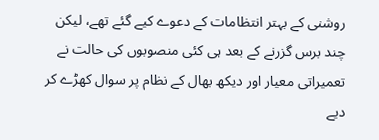روشنی کے بہتر انتظامات کے دعوے کیے گئے تھے، لیکن چند برس گزرنے کے بعد ہی کئی منصوبوں کی حالت نے تعمیراتی معیار اور دیکھ بھال کے نظام پر سوال کھڑے کر دیے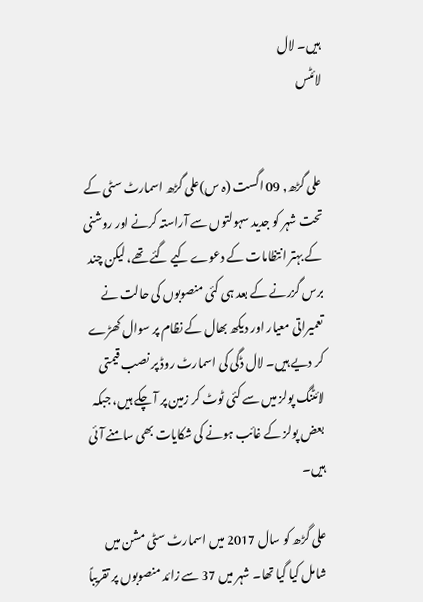ہیں۔ لال
لائٹس


علی گڑھ, 09 اگست (ہ س)علی گڑھ اسمارٹ سٹی کے تحت شہر کو جدید سہولتوں سے آراستہ کرنے اور روشنی کے بہتر انتظامات کے دعوے کیے گئے تھے، لیکن چند برس گزرنے کے بعد ہی کئی منصوبوں کی حالت نے تعمیراتی معیار اور دیکھ بھال کے نظام پر سوال کھڑے کر دیے ہیں۔ لال ڈگی کی اسمارٹ روڈ پر نصب قیمتی لائٹنگ پولز میں سے کئی ٹوٹ کر زمین پر آ چکے ہیں، جبکہ بعض پولز کے غائب ہونے کی شکایات بھی سامنے آئی ہیں۔

علی گڑھ کو سال 2017 میں اسمارٹ سٹی مشن میں شامل کیا گیا تھا۔ شہر میں 37 سے زائد منصوبوں پر تقریباً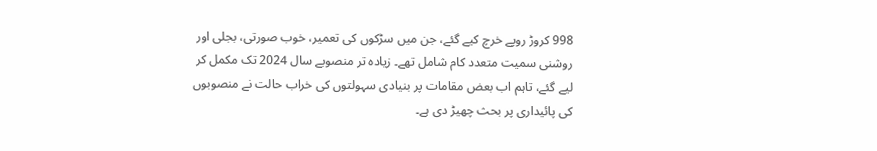998 کروڑ روپے خرچ کیے گئے، جن میں سڑکوں کی تعمیر، خوب صورتی، بجلی اور روشنی سمیت متعدد کام شامل تھے۔ زیادہ تر منصوبے سال 2024 تک مکمل کر لیے گئے، تاہم اب بعض مقامات پر بنیادی سہولتوں کی خراب حالت نے منصوبوں کی پائیداری پر بحث چھیڑ دی ہے۔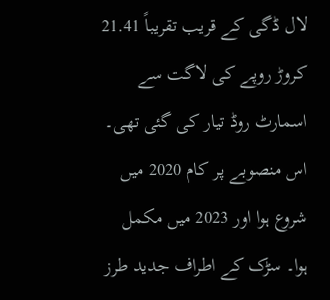لال ڈگی کے قریب تقریباً 21.41 کروڑ روپے کی لاگت سے اسمارٹ روڈ تیار کی گئی تھی۔ اس منصوبے پر کام 2020 میں شروع ہوا اور 2023 میں مکمل ہوا۔ سڑک کے اطراف جدید طرز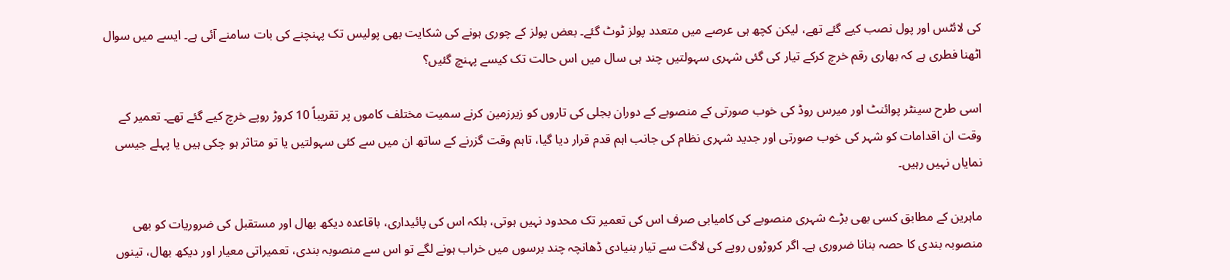کی لائٹس اور پول نصب کیے گئے تھے، لیکن کچھ ہی عرصے میں متعدد پولز ٹوٹ گئے۔ بعض پولز کے چوری ہونے کی شکایت بھی پولیس تک پہنچنے کی بات سامنے آئی ہے۔ ایسے میں سوال اٹھنا فطری ہے کہ بھاری رقم خرچ کرکے تیار کی گئی شہری سہولتیں چند ہی سال میں اس حالت تک کیسے پہنچ گئیں؟

اسی طرح سینٹر پوائنٹ اور میرس روڈ کی خوب صورتی کے منصوبے کے دوران بجلی کی تاروں کو زیرزمین کرنے سمیت مختلف کاموں پر تقریباً 10 کروڑ روپے خرچ کیے گئے تھے۔ تعمیر کے وقت ان اقدامات کو شہر کی خوب صورتی اور جدید شہری نظام کی جانب اہم قدم قرار دیا گیا، تاہم وقت گزرنے کے ساتھ ان میں سے کئی سہولتیں یا تو متاثر ہو چکی ہیں یا پہلے جیسی نمایاں نہیں رہیں۔

ماہرین کے مطابق کسی بھی بڑے شہری منصوبے کی کامیابی صرف اس کی تعمیر تک محدود نہیں ہوتی، بلکہ اس کی پائیداری، باقاعدہ دیکھ بھال اور مستقبل کی ضروریات کو بھی منصوبہ بندی کا حصہ بنانا ضروری ہے۔ اگر کروڑوں روپے کی لاگت سے تیار بنیادی ڈھانچہ چند برسوں میں خراب ہونے لگے تو اس سے منصوبہ بندی، تعمیراتی معیار اور دیکھ بھال، تینوں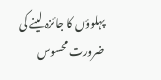پہلوؤں کا جائزہ لینے کی ضرورت محسوس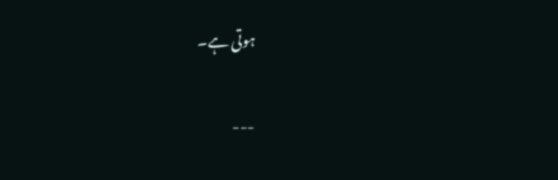ہوتی ہے۔

---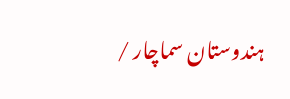ہندوستان سماچار /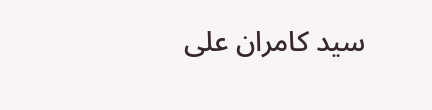سید کامران علی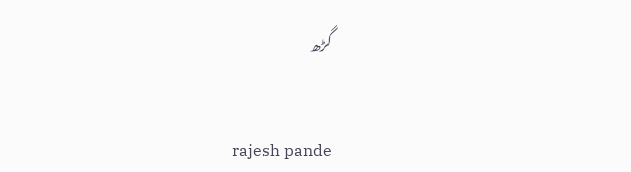گڑھ


 rajesh pande